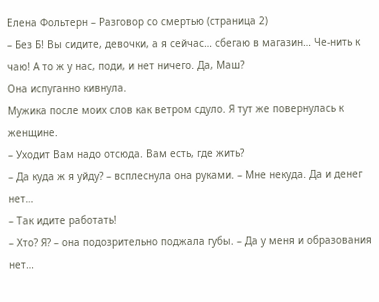Елена Фольтерн – Разговор со смертью (страница 2)
– Без Б! Вы сидите, девочки, а я сейчас… сбегаю в магазин… Че-нить к чаю! А то ж у нас, поди, и нет ничего. Да, Маш?
Она испуганно кивнула.
Мужика после моих слов как ветром сдуло. Я тут же повернулась к женщине.
– Уходит Вам надо отсюда. Вам есть, где жить?
– Да куда ж я уйду? – всплеснула она руками. – Мне некуда. Да и денег нет…
– Так идите работать!
– Хто? Я? – она подозрительно поджала губы. – Да у меня и образования нет…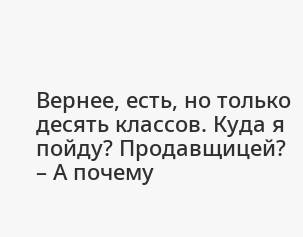Вернее, есть, но только десять классов. Куда я пойду? Продавщицей?
– А почему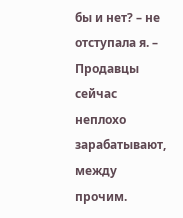бы и нет? – не отступала я. – Продавцы сейчас неплохо зарабатывают, между прочим.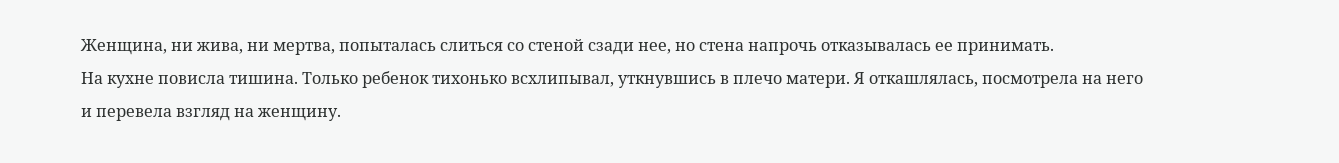Женщина, ни жива, ни мертва, попыталась слиться со стеной сзади нее, но стена напрочь отказывалась ее принимать.
На кухне повисла тишина. Только ребенок тихонько всхлипывал, уткнувшись в плечо матери. Я откашлялась, посмотрела на него и перевела взгляд на женщину.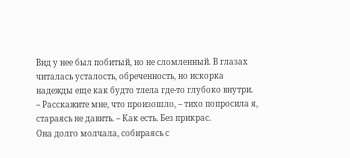Вид у нее был побитый, но не сломленный. В глазах читалась усталость, обреченность, но искорка надежды еще как будто тлела где-то глубоко внутри.
– Расскажите мне, что произошло, – тихо попросила я, стараясь не давить. – Как есть. Без прикрас.
Она долго молчала, собираясь с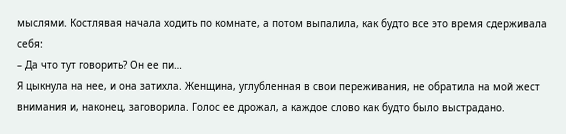мыслями. Костлявая начала ходить по комнате, а потом выпалила, как будто все это время сдерживала себя:
– Да что тут говорить? Он ее пи…
Я цыкнула на нее, и она затихла. Женщина, углубленная в свои переживания, не обратила на мой жест внимания и, наконец, заговорила. Голос ее дрожал, а каждое слово как будто было выстрадано.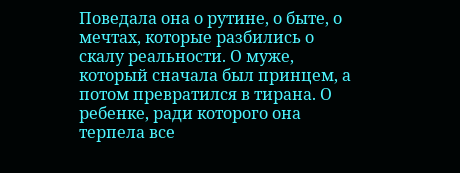Поведала она о рутине, о быте, о мечтах, которые разбились о скалу реальности. О муже, который сначала был принцем, а потом превратился в тирана. О ребенке, ради которого она терпела все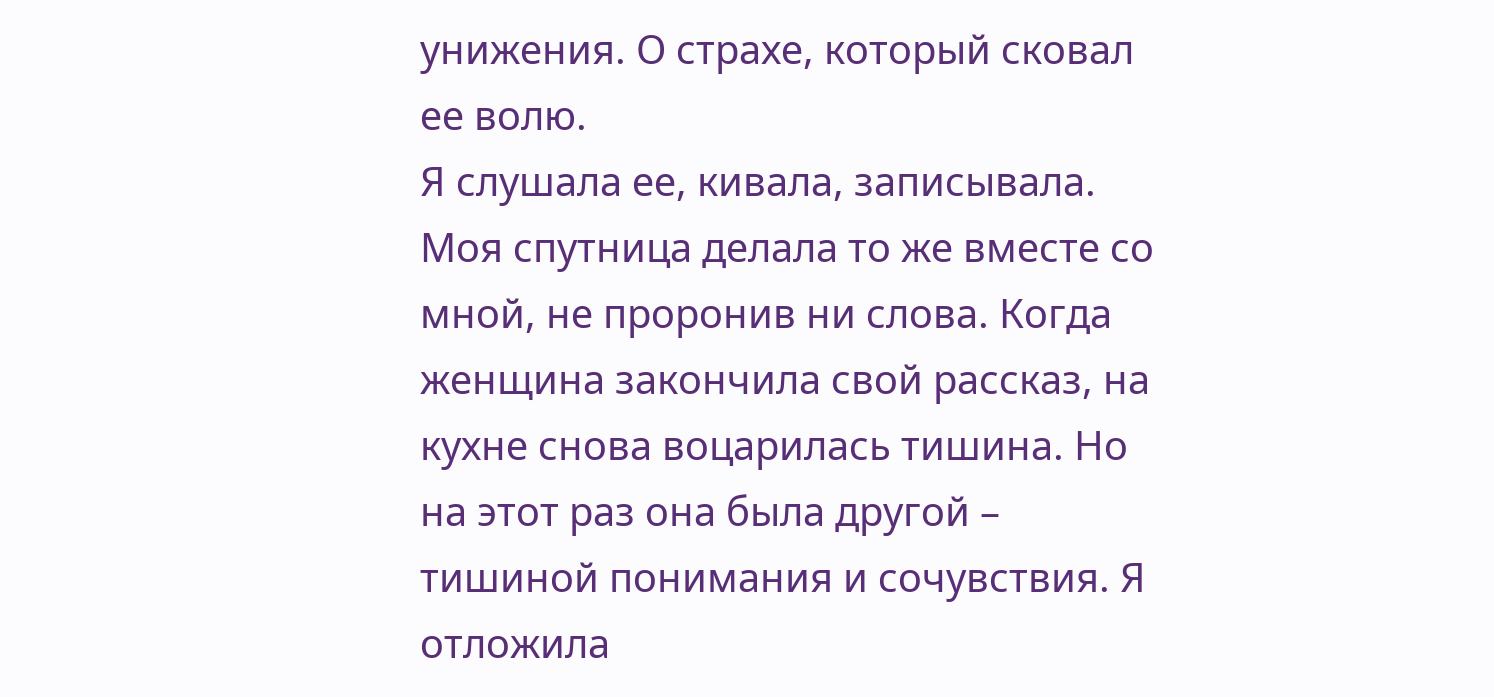унижения. О страхе, который сковал ее волю.
Я слушала ее, кивала, записывала. Моя спутница делала то же вместе со мной, не проронив ни слова. Когда женщина закончила свой рассказ, на кухне снова воцарилась тишина. Но на этот раз она была другой – тишиной понимания и сочувствия. Я отложила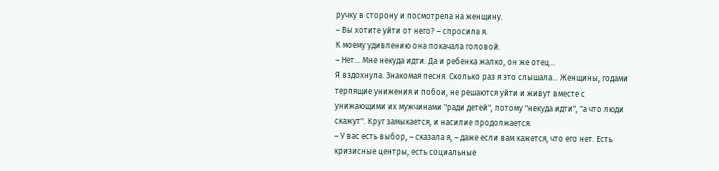ручку в сторону и посмотрела на женщину.
– Вы хотите уйти от него? – спросила я.
К моему удивлению она покачала головой.
– Нет… Мне некуда идти. Да и ребенка жалко, он же отец…
Я вздохнула. Знакомая песня. Сколько раз я это слышала… Женщины, годами терпящие унижения и побои, не решаются уйти и живут вместе с унижающими их мужчинами "ради детей", потому "некуда идти", "а что люди скажут". Круг замыкается, и насилие продолжается.
– У вас есть выбор, – сказала я, – даже если вам кажется, что его нет. Есть кризисные центры, есть социальные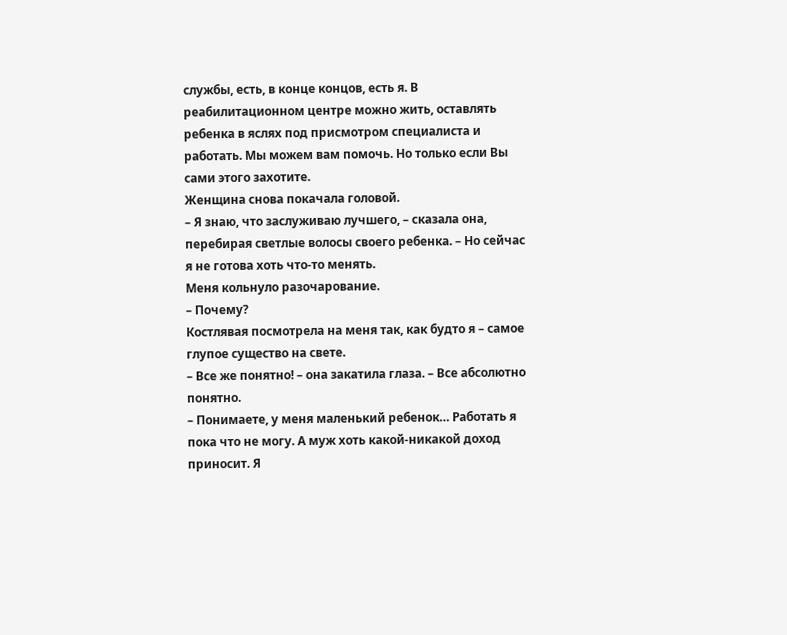службы, есть, в конце концов, есть я. В реабилитационном центре можно жить, оставлять ребенка в яслях под присмотром специалиста и работать. Мы можем вам помочь. Но только если Вы сами этого захотите.
Женщина снова покачала головой.
– Я знаю, что заслуживаю лучшего, – сказала она, перебирая светлые волосы своего ребенка. – Но сейчас я не готова хоть что-то менять.
Меня кольнуло разочарование.
– Почему?
Костлявая посмотрела на меня так, как будто я – самое глупое существо на свете.
– Все же понятно! – она закатила глаза. – Все абсолютно понятно.
– Понимаете, у меня маленький ребенок… Работать я пока что не могу. А муж хоть какой-никакой доход приносит. Я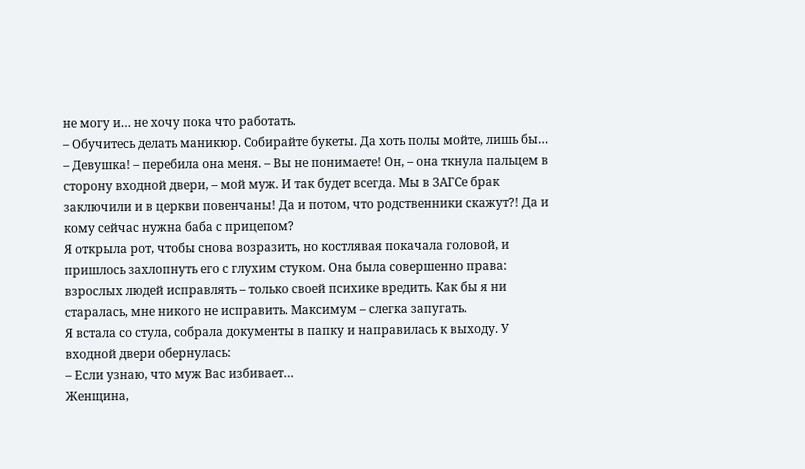не могу и… не хочу пока что работать.
– Обучитесь делать маникюр. Собирайте букеты. Да хоть полы мойте, лишь бы…
– Девушка! – перебила она меня. – Вы не понимаете! Он, – она ткнула пальцем в сторону входной двери, – мой муж. И так будет всегда. Мы в ЗАГСе брак заключили и в церкви повенчаны! Да и потом, что родственники скажут?! Да и кому сейчас нужна баба с прицепом?
Я открыла рот, чтобы снова возразить, но костлявая покачала головой, и пришлось захлопнуть его с глухим стуком. Она была совершенно права: взрослых людей исправлять – только своей психике вредить. Как бы я ни старалась, мне никого не исправить. Максимум – слегка запугать.
Я встала со стула, собрала документы в папку и направилась к выходу. У входной двери обернулась:
– Если узнаю, что муж Вас избивает…
Женщина,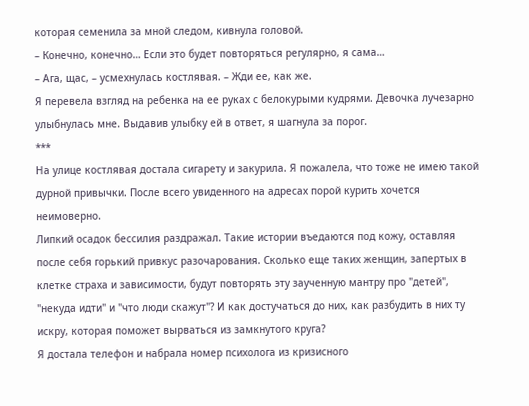которая семенила за мной следом, кивнула головой.
– Конечно, конечно… Если это будет повторяться регулярно, я сама…
– Ага, щас, – усмехнулась костлявая. – Жди ее, как же.
Я перевела взгляд на ребенка на ее руках с белокурыми кудрями. Девочка лучезарно улыбнулась мне. Выдавив улыбку ей в ответ, я шагнула за порог.
***
На улице костлявая достала сигарету и закурила. Я пожалела, что тоже не имею такой дурной привычки. После всего увиденного на адресах порой курить хочется неимоверно.
Липкий осадок бессилия раздражал. Такие истории въедаются под кожу, оставляя после себя горький привкус разочарования. Сколько еще таких женщин, запертых в клетке страха и зависимости, будут повторять эту заученную мантру про "детей", "некуда идти" и "что люди скажут"? И как достучаться до них, как разбудить в них ту искру, которая поможет вырваться из замкнутого круга?
Я достала телефон и набрала номер психолога из кризисного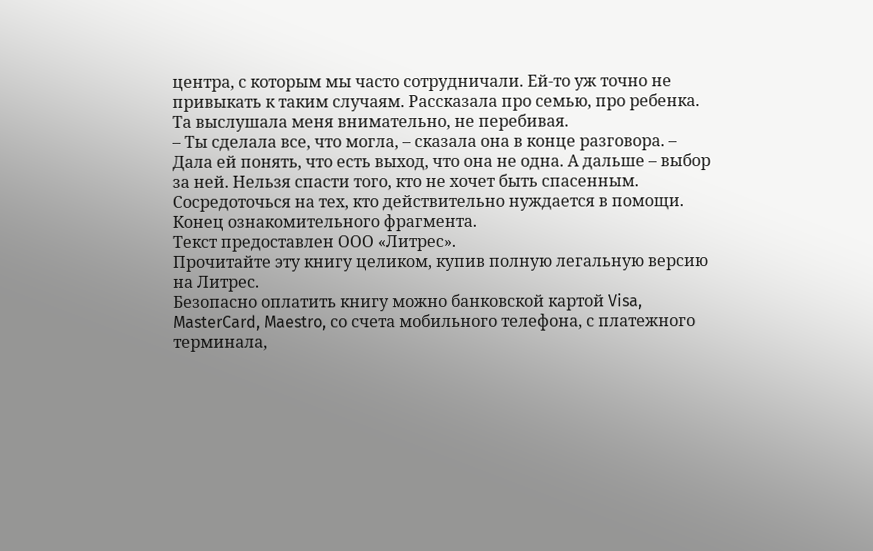центра, с которым мы часто сотрудничали. Ей-то уж точно не привыкать к таким случаям. Рассказала про семью, про ребенка. Та выслушала меня внимательно, не перебивая.
– Ты сделала все, что могла, – сказала она в конце разговора. – Дала ей понять, что есть выход, что она не одна. А дальше – выбор за ней. Нельзя спасти того, кто не хочет быть спасенным. Сосредоточься на тех, кто действительно нуждается в помощи.
Конец ознакомительного фрагмента.
Текст предоставлен ООО «Литрес».
Прочитайте эту книгу целиком, купив полную легальную версию на Литрес.
Безопасно оплатить книгу можно банковской картой Visa, MasterCard, Maestro, со счета мобильного телефона, с платежного терминала,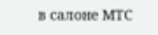в салоне МТС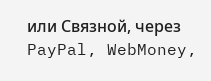или Связной, через PayPal, WebMoney,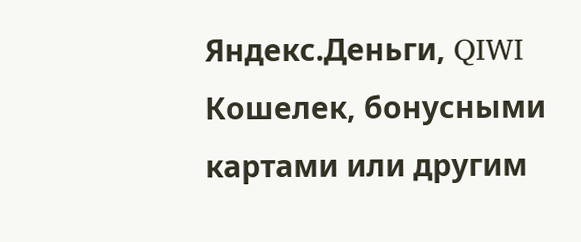Яндекс.Деньги, QIWI Кошелек, бонусными картами или другим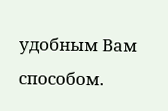удобным Вам способом.